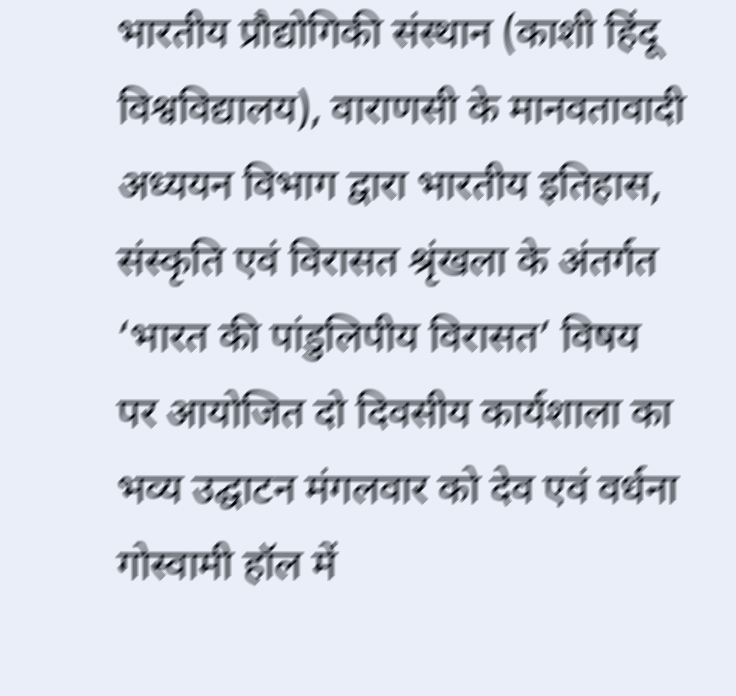भारतीय प्रौद्योगिकी संस्थान (काशी हिंदू विश्वविद्यालय), वाराणसी के मानवतावादी अध्ययन विभाग द्वारा भारतीय इतिहास, संस्कृति एवं विरासत श्रृंखला के अंतर्गत ‘भारत की पांडुलिपीय विरासत’ विषय पर आयोजित दो दिवसीय कार्यशाला का भव्य उद्घाटन मंगलवार को देव एवं वर्धना गोस्वामी हॉल में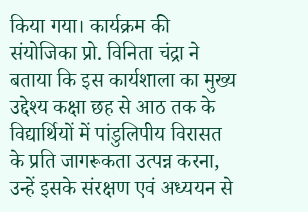किया गया। कार्यक्रम की संयोजिका प्रो. विनिता चंद्रा ने बताया कि इस कार्यशाला का मुख्य उद्देश्य कक्षा छह से आठ तक के विद्यार्थियों में पांडुलिपीय विरासत के प्रति जागरूकता उत्पन्न करना, उन्हें इसके संरक्षण एवं अध्ययन से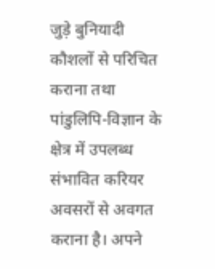जुड़े बुनियादी कौशलों से परिचित कराना तथा पांडुलिपि-विज्ञान के क्षेत्र में उपलब्ध संभावित करियर अवसरों से अवगत कराना है। अपने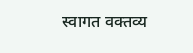स्वागत वक्तव्य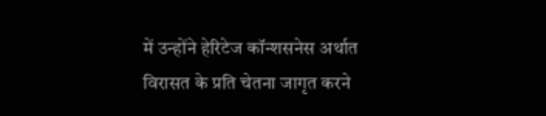में उन्होंने हेरिटेज कॉन्शसनेस अर्थात विरासत के प्रति चेतना जागृत करने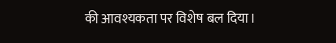की आवश्यकता पर विशेष बल दिया।